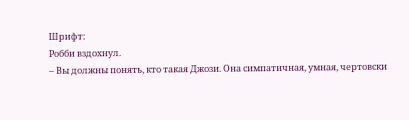Шрифт:
Робби вздохнул.
– Вы должны понять, кто такая Джози. Она симпатичная, умная, чертовски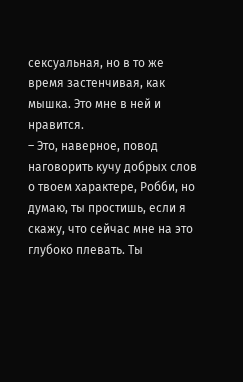сексуальная, но в то же время застенчивая, как мышка. Это мне в ней и нравится.
– Это, наверное, повод наговорить кучу добрых слов о твоем характере, Робби, но думаю, ты простишь, если я скажу, что сейчас мне на это глубоко плевать. Ты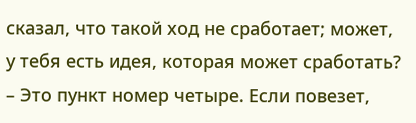сказал, что такой ход не сработает; может, у тебя есть идея, которая может сработать?
– Это пункт номер четыре. Если повезет,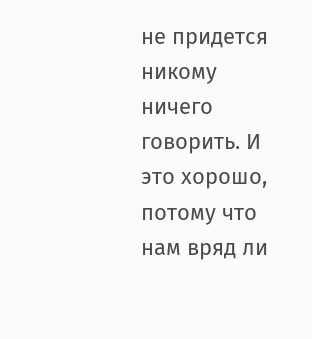не придется никому ничего говорить. И это хорошо, потому что нам вряд ли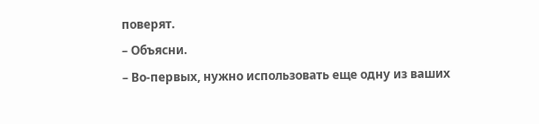поверят.
– Объясни.
– Во-первых, нужно использовать еще одну из ваших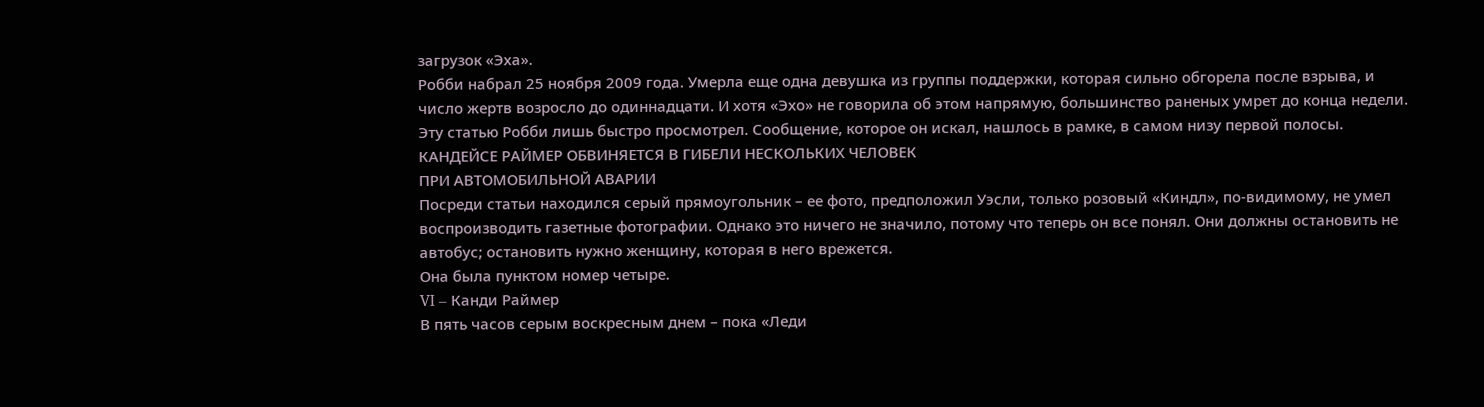загрузок «Эха».
Робби набрал 25 ноября 2009 года. Умерла еще одна девушка из группы поддержки, которая сильно обгорела после взрыва, и число жертв возросло до одиннадцати. И хотя «Эхо» не говорила об этом напрямую, большинство раненых умрет до конца недели.
Эту статью Робби лишь быстро просмотрел. Сообщение, которое он искал, нашлось в рамке, в самом низу первой полосы.
КАНДЕЙСЕ РАЙМЕР ОБВИНЯЕТСЯ В ГИБЕЛИ НЕСКОЛЬКИХ ЧЕЛОВЕК
ПРИ АВТОМОБИЛЬНОЙ АВАРИИ
Посреди статьи находился серый прямоугольник – ее фото, предположил Уэсли, только розовый «Киндл», по-видимому, не умел воспроизводить газетные фотографии. Однако это ничего не значило, потому что теперь он все понял. Они должны остановить не автобус; остановить нужно женщину, которая в него врежется.
Она была пунктом номер четыре.
VI – Канди Раймер
В пять часов серым воскресным днем – пока «Леди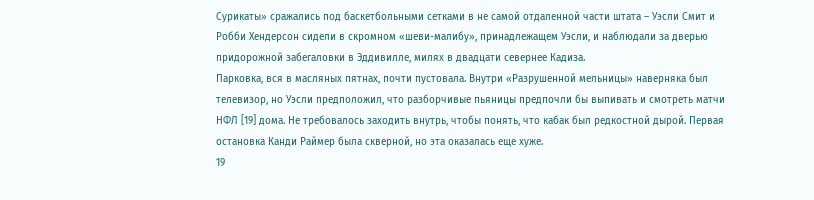Сурикаты» сражались под баскетбольными сетками в не самой отдаленной части штата – Уэсли Смит и Робби Хендерсон сидели в скромном «шеви-малибу», принадлежащем Уэсли, и наблюдали за дверью придорожной забегаловки в Эддивилле, милях в двадцати севернее Кадиза.
Парковка, вся в масляных пятнах, почти пустовала. Внутри «Разрушенной мельницы» наверняка был телевизор, но Уэсли предположил, что разборчивые пьяницы предпочли бы выпивать и смотреть матчи НФЛ [19] дома. Не требовалось заходить внутрь, чтобы понять, что кабак был редкостной дырой. Первая остановка Канди Раймер была скверной, но эта оказалась еще хуже.
19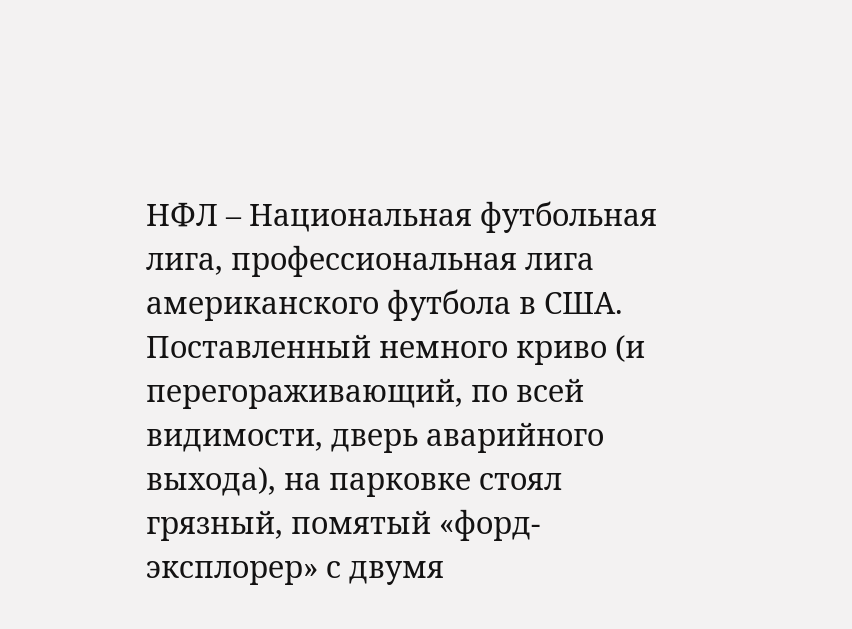НФЛ – Национальная футбольная лига, профессиональная лига американского футбола в США.
Поставленный немного криво (и перегораживающий, по всей видимости, дверь аварийного выхода), на парковке стоял грязный, помятый «форд-эксплорер» с двумя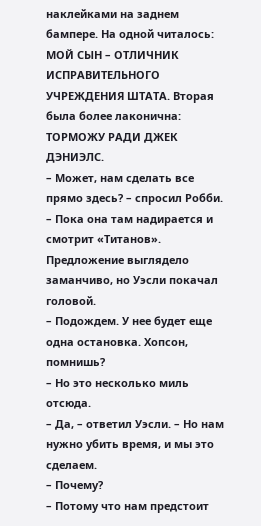наклейками на заднем бампере. На одной читалось: МОЙ СЫН – ОТЛИЧНИК ИСПРАВИТЕЛЬНОГО УЧРЕЖДЕНИЯ ШТАТА. Вторая была более лаконична: ТОРМОЖУ РАДИ ДЖЕК ДЭНИЭЛС.
– Может, нам сделать все прямо здесь? – спросил Робби. – Пока она там надирается и смотрит «Титанов».
Предложение выглядело заманчиво, но Уэсли покачал головой.
– Подождем. У нее будет еще одна остановка. Хопсон, помнишь?
– Но это несколько миль отсюда.
– Да, – ответил Уэсли. – Но нам нужно убить время, и мы это сделаем.
– Почему?
– Потому что нам предстоит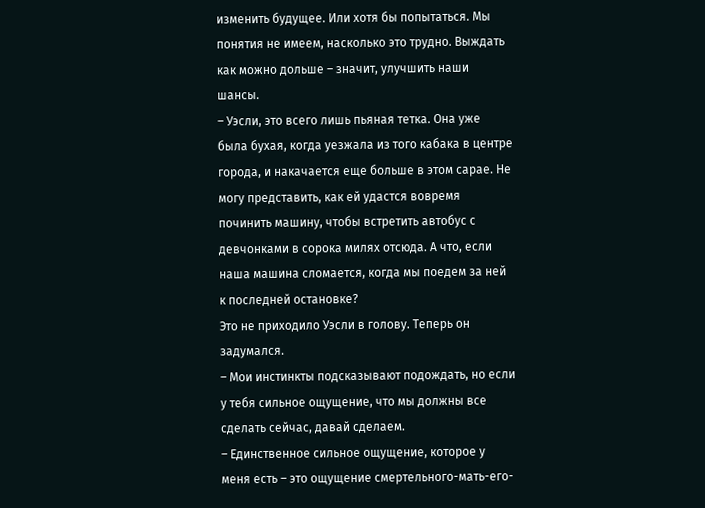изменить будущее. Или хотя бы попытаться. Мы понятия не имеем, насколько это трудно. Выждать как можно дольше – значит, улучшить наши шансы.
– Уэсли, это всего лишь пьяная тетка. Она уже была бухая, когда уезжала из того кабака в центре города, и накачается еще больше в этом сарае. Не могу представить, как ей удастся вовремя починить машину, чтобы встретить автобус с девчонками в сорока милях отсюда. А что, если наша машина сломается, когда мы поедем за ней к последней остановке?
Это не приходило Уэсли в голову. Теперь он задумался.
– Мои инстинкты подсказывают подождать, но если у тебя сильное ощущение, что мы должны все сделать сейчас, давай сделаем.
– Единственное сильное ощущение, которое у меня есть – это ощущение смертельного-мать-его-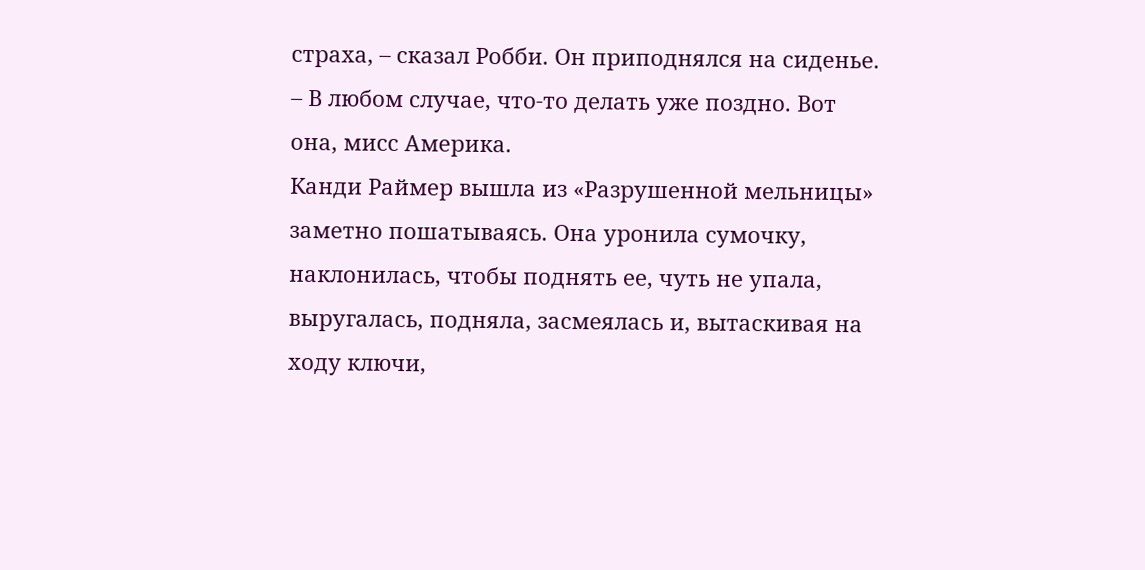страха, – сказал Робби. Он приподнялся на сиденье. – В любом случае, что-то делать уже поздно. Вот она, мисс Америка.
Канди Раймер вышла из «Разрушенной мельницы» заметно пошатываясь. Она уронила сумочку, наклонилась, чтобы поднять ее, чуть не упала, выругалась, подняла, засмеялась и, вытаскивая на ходу ключи,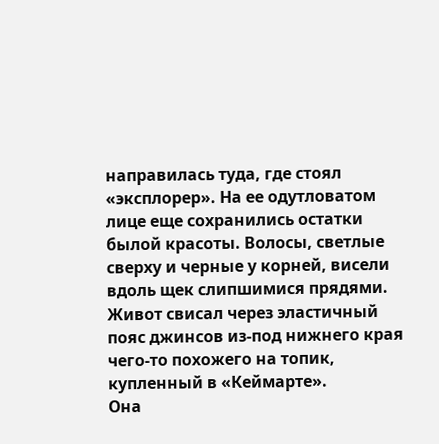направилась туда, где стоял «эксплорер». На ее одутловатом лице еще сохранились остатки былой красоты. Волосы, светлые сверху и черные у корней, висели вдоль щек слипшимися прядями. Живот свисал через эластичный пояс джинсов из-под нижнего края чего-то похожего на топик, купленный в «Кеймарте».
Она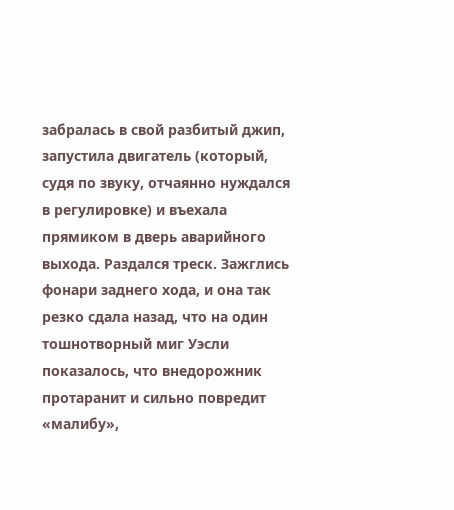забралась в свой разбитый джип, запустила двигатель (который, судя по звуку, отчаянно нуждался в регулировке) и въехала прямиком в дверь аварийного выхода. Раздался треск. Зажглись фонари заднего хода, и она так резко сдала назад, что на один тошнотворный миг Уэсли показалось, что внедорожник протаранит и сильно повредит «малибу»,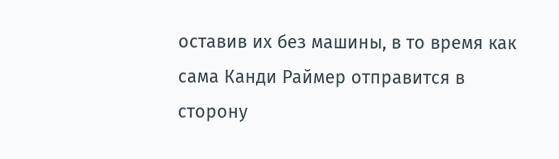оставив их без машины, в то время как сама Канди Раймер отправится в сторону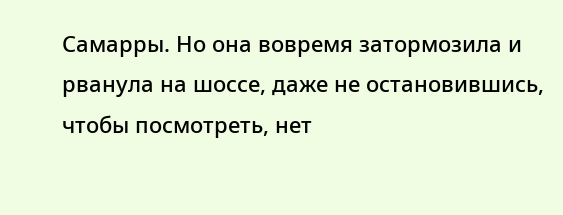Самарры. Но она вовремя затормозила и рванула на шоссе, даже не остановившись, чтобы посмотреть, нет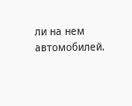ли на нем автомобилей.